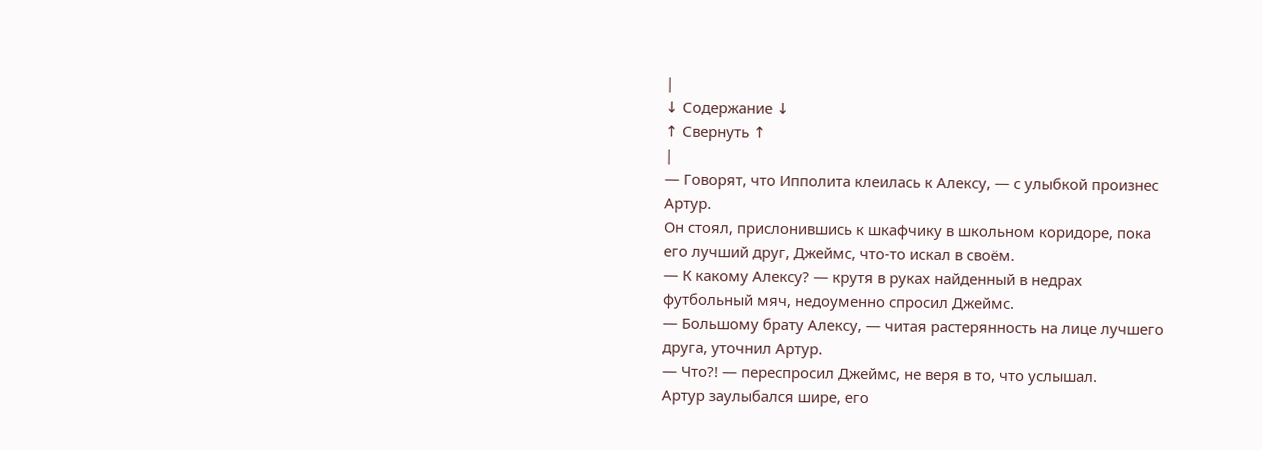|
↓ Содержание ↓
↑ Свернуть ↑
|
— Говорят, что Ипполита клеилась к Алексу, — с улыбкой произнес Артур.
Он стоял, прислонившись к шкафчику в школьном коридоре, пока его лучший друг, Джеймс, что-то искал в своём.
— К какому Алексу? — крутя в руках найденный в недрах футбольный мяч, недоуменно спросил Джеймс.
— Большому брату Алексу, — читая растерянность на лице лучшего друга, уточнил Артур.
— Что?! — переспросил Джеймс, не веря в то, что услышал.
Артур заулыбался шире, его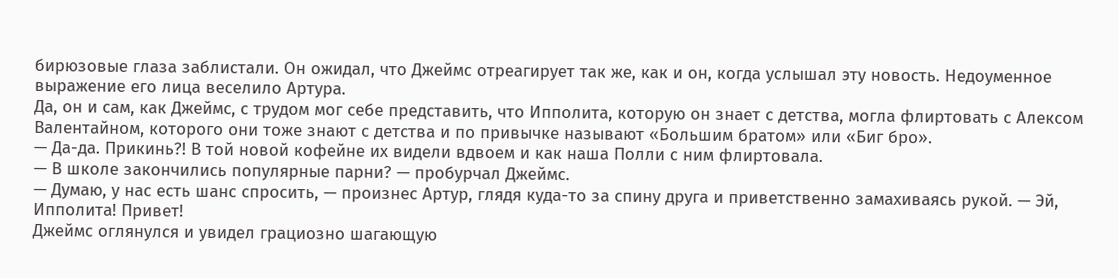бирюзовые глаза заблистали. Он ожидал, что Джеймс отреагирует так же, как и он, когда услышал эту новость. Недоуменное выражение его лица веселило Артура.
Да, он и сам, как Джеймс, с трудом мог себе представить, что Ипполита, которую он знает с детства, могла флиртовать с Алексом Валентайном, которого они тоже знают с детства и по привычке называют «Большим братом» или «Биг бро».
— Да-да. Прикинь?! В той новой кофейне их видели вдвоем и как наша Полли с ним флиртовала.
— В школе закончились популярные парни? — пробурчал Джеймс.
— Думаю, у нас есть шанс спросить, — произнес Артур, глядя куда-то за спину друга и приветственно замахиваясь рукой. — Эй, Ипполита! Привет!
Джеймс оглянулся и увидел грациозно шагающую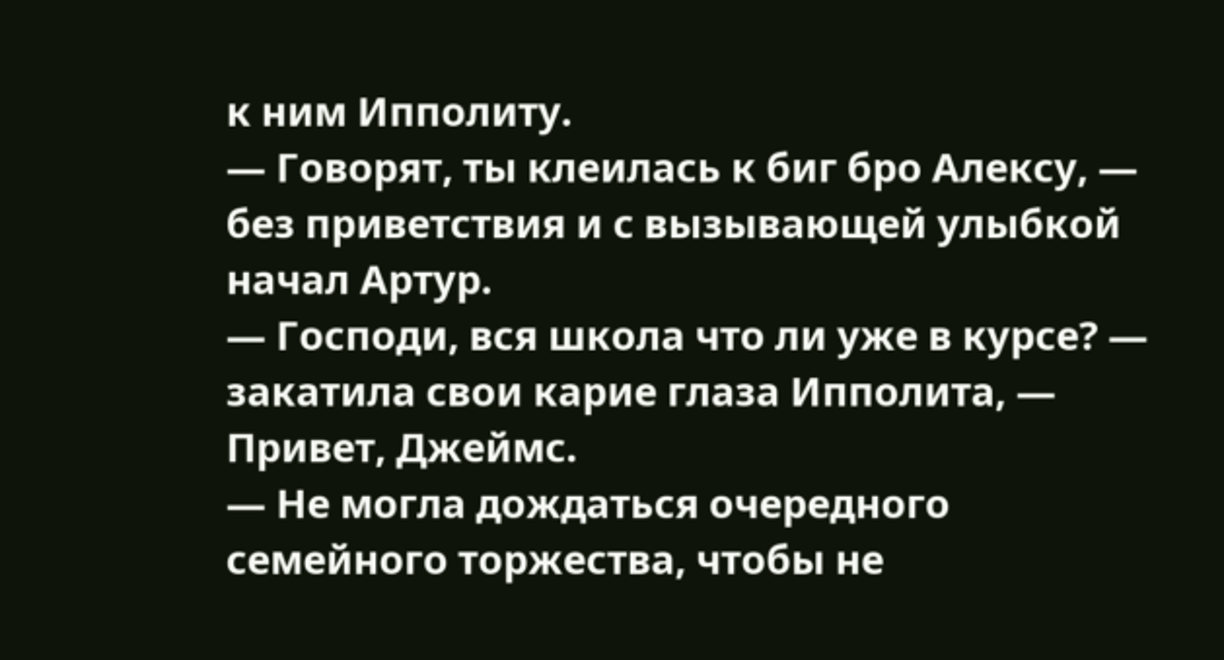к ним Ипполиту.
— Говорят, ты клеилась к биг бро Алексу, — без приветствия и с вызывающей улыбкой начал Артур.
— Господи, вся школа что ли уже в курсе? — закатила свои карие глаза Ипполита, — Привет, Джеймс.
— Не могла дождаться очередного семейного торжества, чтобы не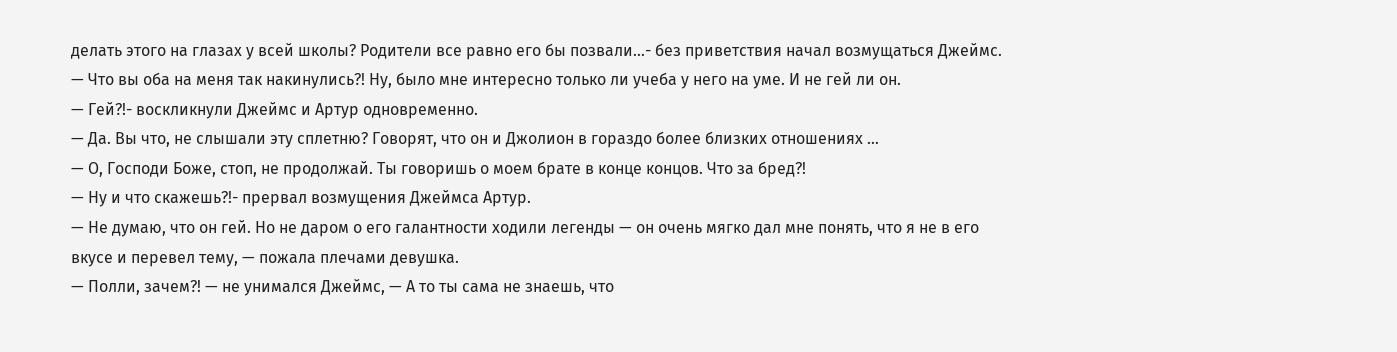делать этого на глазах у всей школы? Родители все равно его бы позвали…- без приветствия начал возмущаться Джеймс.
— Что вы оба на меня так накинулись?! Ну, было мне интересно только ли учеба у него на уме. И не гей ли он.
— Гей?!- воскликнули Джеймс и Артур одновременно.
— Да. Вы что, не слышали эту сплетню? Говорят, что он и Джолион в гораздо более близких отношениях …
— О, Господи Боже, стоп, не продолжай. Ты говоришь о моем брате в конце концов. Что за бред?!
— Ну и что скажешь?!- прервал возмущения Джеймса Артур.
— Не думаю, что он гей. Но не даром о его галантности ходили легенды — он очень мягко дал мне понять, что я не в его вкусе и перевел тему, — пожала плечами девушка.
— Полли, зачем?! — не унимался Джеймс, — А то ты сама не знаешь, что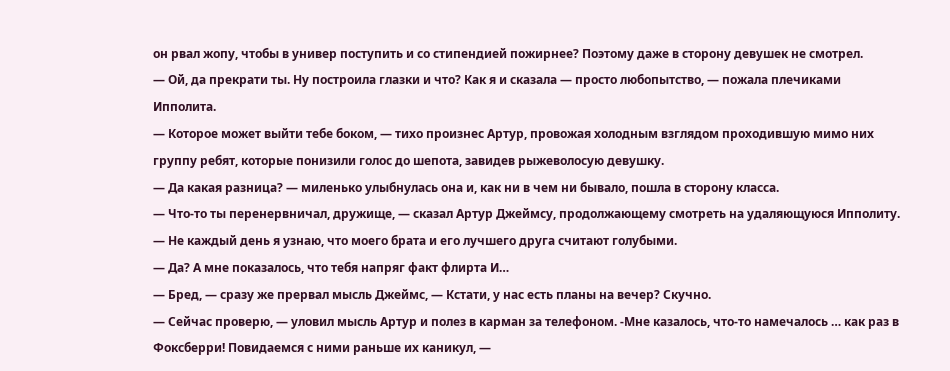он рвал жопу, чтобы в универ поступить и со стипендией пожирнее? Поэтому даже в сторону девушек не смотрел.
— Ой, да прекрати ты. Ну построила глазки и что? Как я и сказала — просто любопытство, — пожала плечиками Ипполита.
— Которое может выйти тебе боком, — тихо произнес Артур, провожая холодным взглядом проходившую мимо них группу ребят, которые понизили голос до шепота, завидев рыжеволосую девушку.
— Да какая разница? — миленько улыбнулась она и, как ни в чем ни бывало, пошла в сторону класса.
— Что-то ты перенервничал, дружище, — сказал Артур Джеймсу, продолжающему смотреть на удаляющуюся Ипполиту.
— Не каждый день я узнаю, что моего брата и его лучшего друга считают голубыми.
— Да? А мне показалось, что тебя напряг факт флирта И…
— Бред, — сразу же прервал мысль Джеймс, — Кстати, у нас есть планы на вечер? Скучно.
— Сейчас проверю, — уловил мысль Артур и полез в карман за телефоном. -Мне казалось, что-то намечалось … как раз в Фоксберри! Повидаемся с ними раньше их каникул, —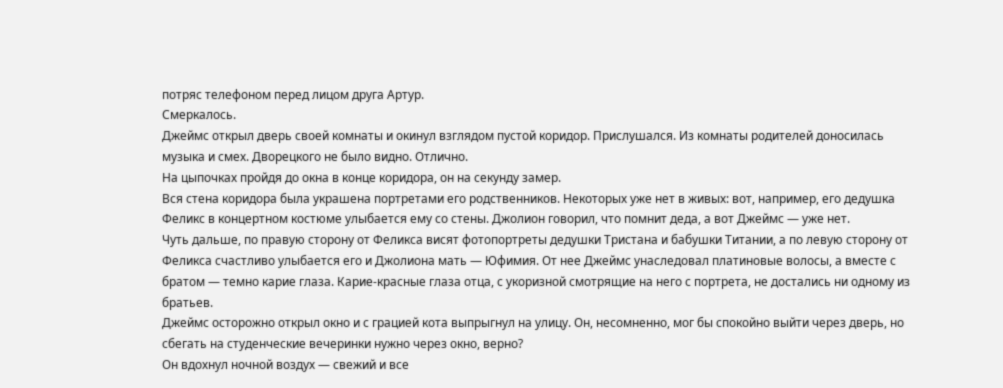потряс телефоном перед лицом друга Артур.
Смеркалось.
Джеймс открыл дверь своей комнаты и окинул взглядом пустой коридор. Прислушался. Из комнаты родителей доносилась музыка и смех. Дворецкого не было видно. Отлично.
На цыпочках пройдя до окна в конце коридора, он на секунду замер.
Вся стена коридора была украшена портретами его родственников. Некоторых уже нет в живых: вот, например, его дедушка Феликс в концертном костюме улыбается ему со стены. Джолион говорил, что помнит деда, а вот Джеймс — уже нет.
Чуть дальше, по правую сторону от Феликса висят фотопортреты дедушки Тристана и бабушки Титании, а по левую сторону от Феликса счастливо улыбается его и Джолиона мать — Юфимия. От нее Джеймс унаследовал платиновые волосы, а вместе с братом — темно карие глаза. Карие-красные глаза отца, с укоризной смотрящие на него с портрета, не достались ни одному из братьев.
Джеймс осторожно открыл окно и с грацией кота выпрыгнул на улицу. Он, несомненно, мог бы спокойно выйти через дверь, но сбегать на студенческие вечеринки нужно через окно, верно?
Он вдохнул ночной воздух — свежий и все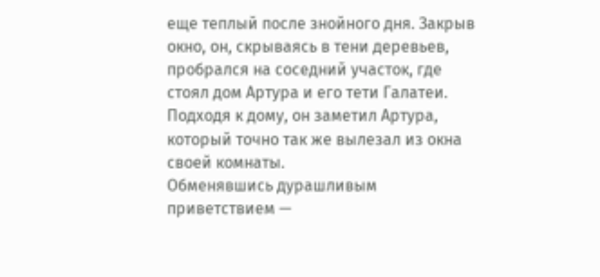еще теплый после знойного дня. Закрыв окно, он, скрываясь в тени деревьев, пробрался на соседний участок, где стоял дом Артура и его тети Галатеи.
Подходя к дому, он заметил Артура, который точно так же вылезал из окна своей комнаты.
Обменявшись дурашливым приветствием —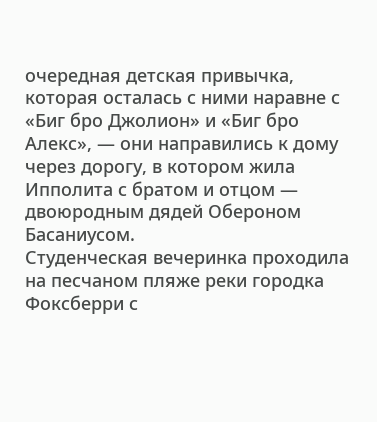очередная детская привычка, которая осталась с ними наравне с «Биг бро Джолион» и «Биг бро Алекс», — они направились к дому через дорогу, в котором жила Ипполита с братом и отцом — двоюродным дядей Обероном Басаниусом.
Студенческая вечеринка проходила на песчаном пляже реки городка Фоксберри с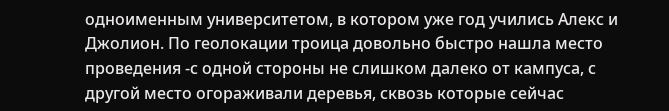одноименным университетом, в котором уже год учились Алекс и Джолион. По геолокации троица довольно быстро нашла место проведения -с одной стороны не слишком далеко от кампуса, с другой место огораживали деревья, сквозь которые сейчас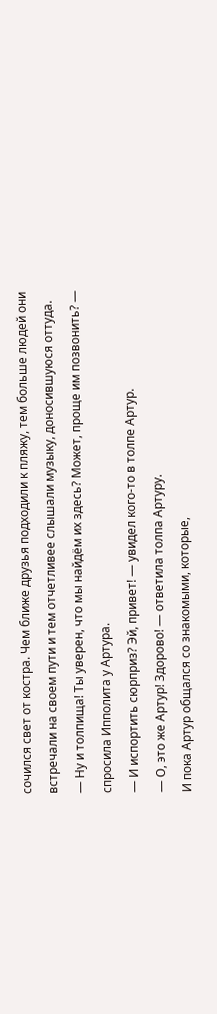сочился свет от костра. Чем ближе друзья подходили к пляжу, тем больше людей они встречали на своем пути и тем отчетливее слышали музыку, доносившуюся оттуда.
— Ну и толпища! Ты уверен, что мы найдём их здесь? Может, проще им позвонить? — спросила Ипполита у Артура.
— И испортить сюрприз? Эй, привет! — увидел кого-то в толпе Артур.
— О, это же Артур! Здорово! — ответила толпа Артуру.
И пока Артур общался со знакомыми, которые,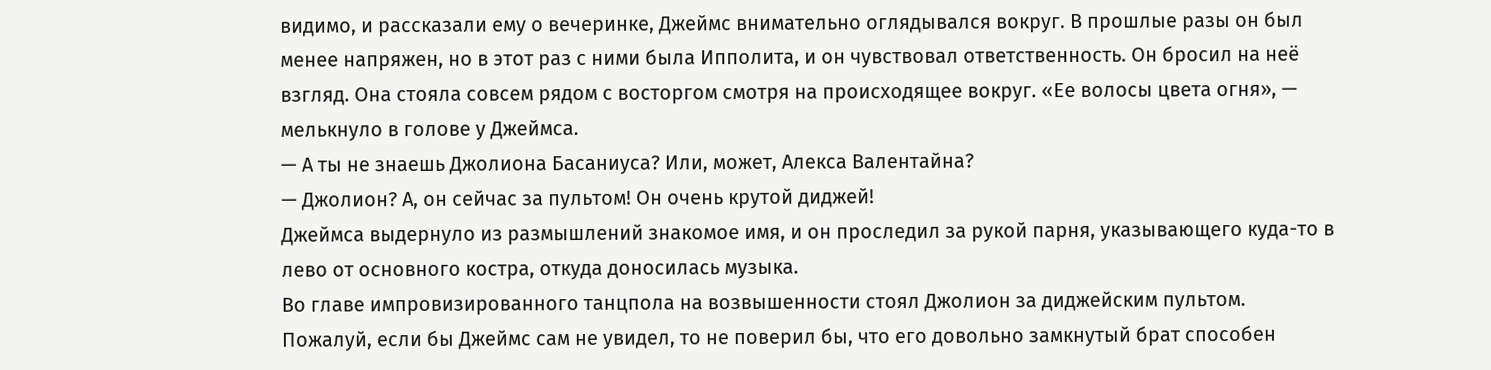видимо, и рассказали ему о вечеринке, Джеймс внимательно оглядывался вокруг. В прошлые разы он был менее напряжен, но в этот раз с ними была Ипполита, и он чувствовал ответственность. Он бросил на неё взгляд. Она стояла совсем рядом с восторгом смотря на происходящее вокруг. «Ее волосы цвета огня», — мелькнуло в голове у Джеймса.
— А ты не знаешь Джолиона Басаниуса? Или, может, Алекса Валентайна?
— Джолион? А, он сейчас за пультом! Он очень крутой диджей!
Джеймса выдернуло из размышлений знакомое имя, и он проследил за рукой парня, указывающего куда-то в лево от основного костра, откуда доносилась музыка.
Во главе импровизированного танцпола на возвышенности стоял Джолион за диджейским пультом. Пожалуй, если бы Джеймс сам не увидел, то не поверил бы, что его довольно замкнутый брат способен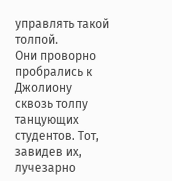управлять такой толпой.
Они проворно пробрались к Джолиону сквозь толпу танцующих студентов. Тот, завидев их, лучезарно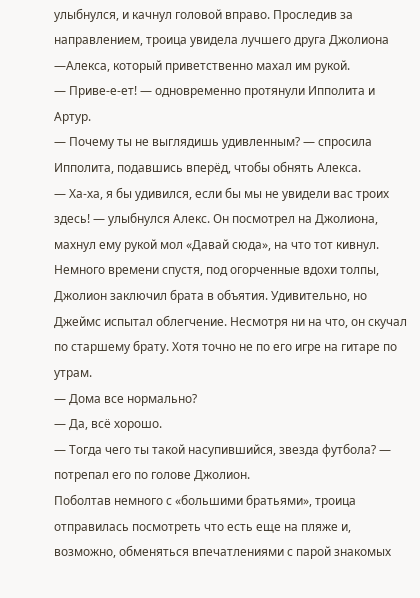улыбнулся, и качнул головой вправо. Проследив за направлением, троица увидела лучшего друга Джолиона —Алекса, который приветственно махал им рукой.
— Приве-е-ет! — одновременно протянули Ипполита и Артур.
— Почему ты не выглядишь удивленным? — спросила Ипполита, подавшись вперёд, чтобы обнять Алекса.
— Ха-ха, я бы удивился, если бы мы не увидели вас троих здесь! — улыбнулся Алекс. Он посмотрел на Джолиона, махнул ему рукой мол «Давай сюда», на что тот кивнул.
Немного времени спустя, под огорченные вдохи толпы, Джолион заключил брата в объятия. Удивительно, но Джеймс испытал облегчение. Несмотря ни на что, он скучал по старшему брату. Хотя точно не по его игре на гитаре по утрам.
— Дома все нормально?
— Да, всё хорошо.
— Тогда чего ты такой насупившийся, звезда футбола? — потрепал его по голове Джолион.
Поболтав немного с «большими братьями», троица отправилась посмотреть что есть еще на пляже и, возможно, обменяться впечатлениями с парой знакомых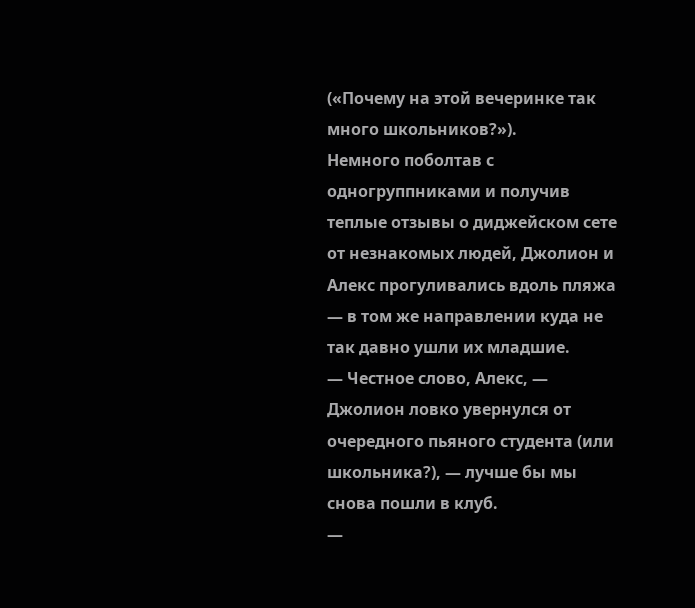(«Почему на этой вечеринке так много школьников?»).
Немного поболтав с одногруппниками и получив теплые отзывы о диджейском сете от незнакомых людей, Джолион и Алекс прогуливались вдоль пляжа — в том же направлении куда не так давно ушли их младшие.
— Честное слово, Алекс, — Джолион ловко увернулся от очередного пьяного студента (или школьника?), — лучше бы мы снова пошли в клуб.
—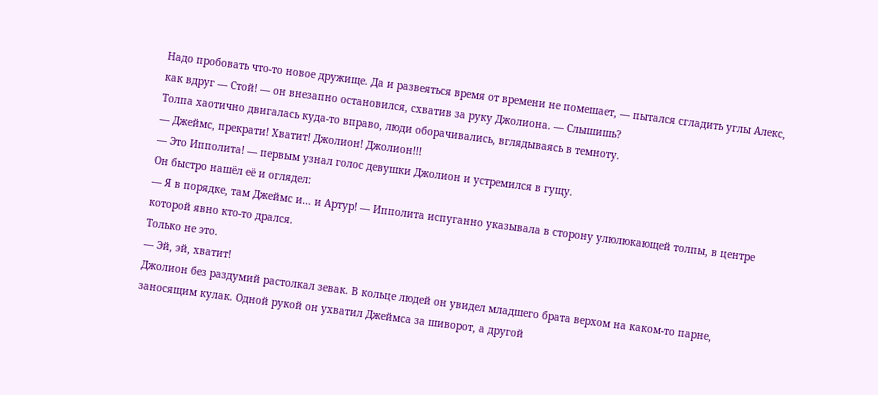Надо пробовать что-то новое дружище. Да и развеяться время от времени не помешает, — пытался сгладить углы Алекс, как вдруг — Стой! — он внезапно остановился, схватив за руку Джолиона. — Слышишь?
Толпа хаотично двигалась куда-то вправо, люди оборачивались, вглядываясь в темноту.
— Джеймс, прекрати! Хватит! Джолион! Джолион!!!
— Это Ипполита! — первым узнал голос девушки Джолион и устремился в гущу.
Он быстро нашёл её и оглядел:
— Я в порядке, там Джеймс и… и Артур! — Ипполита испуганно указывала в сторону улюлюкающей толпы, в центре которой явно кто-то дрался.
Только не это.
— Эй, эй, хватит!
Джолион без раздумий растолкал зевак. В кольце людей он увидел младшего брата верхом на каком-то парне, заносящим кулак. Одной рукой он ухватил Джеймса за шиворот, а другой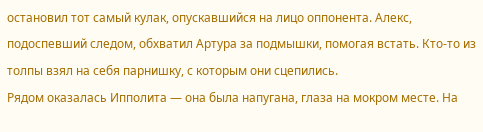остановил тот самый кулак, опускавшийся на лицо оппонента. Алекс, подоспевший следом, обхватил Артура за подмышки, помогая встать. Кто-то из толпы взял на себя парнишку, с которым они сцепились.
Рядом оказалась Ипполита — она была напугана, глаза на мокром месте. На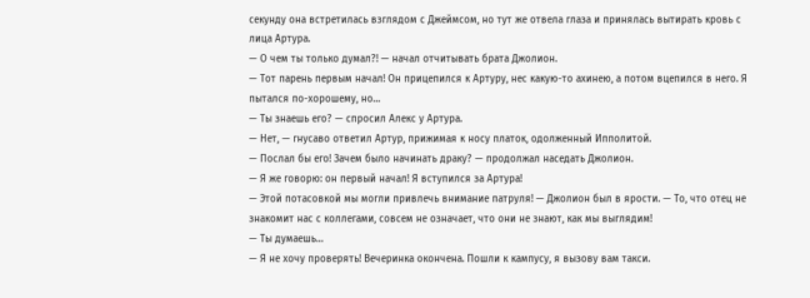секунду она встретилась взглядом с Джеймсом, но тут же отвела глаза и принялась вытирать кровь с лица Артура.
— О чем ты только думал?! — начал отчитывать брата Джолион.
— Тот парень первым начал! Он прицепился к Артуру, нес какую-то ахинею, а потом вцепился в него. Я пытался по-хорошему, но…
— Ты знаешь его? — спросил Алекс у Артура.
— Нет, — гнусаво ответил Артур, прижимая к носу платок, одолженный Ипполитой.
— Послал бы его! Зачем было начинать драку? — продолжал наседать Джолион.
— Я же говорю: он первый начал! Я вступился за Артура!
— Этой потасовкой мы могли привлечь внимание патруля! — Джолион был в ярости. — То, что отец не знакомит нас с коллегами, совсем не означает, что они не знают, как мы выглядим!
— Ты думаешь…
— Я не хочу проверять! Вечеринка окончена. Пошли к кампусу, я вызову вам такси.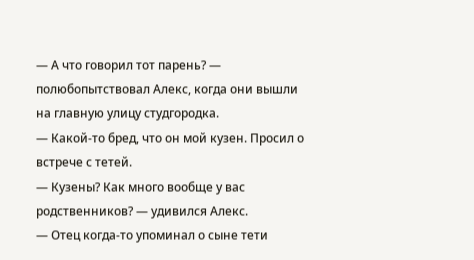— А что говорил тот парень? — полюбопытствовал Алекс, когда они вышли на главную улицу студгородка.
— Какой-то бред, что он мой кузен. Просил о встрече с тетей.
— Кузены? Как много вообще у вас родственников? — удивился Алекс.
— Отец когда-то упоминал о сыне тети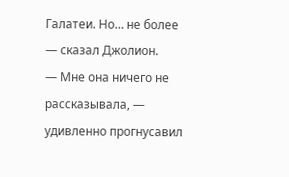Галатеи. Но… не более — сказал Джолион.
— Мне она ничего не рассказывала, — удивленно прогнусавил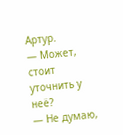Артур.
— Может, стоит уточнить у неё?
— Не думаю,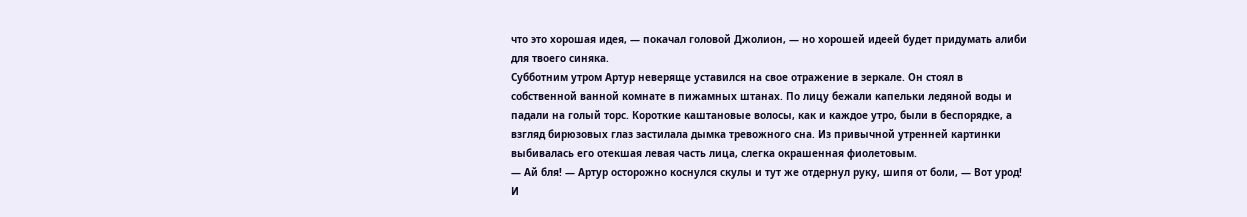что это хорошая идея, — покачал головой Джолион, — но хорошей идеей будет придумать алиби для твоего синяка.
Субботним утром Артур неверяще уставился на свое отражение в зеркале. Он стоял в собственной ванной комнате в пижамных штанах. По лицу бежали капельки ледяной воды и падали на голый торс. Короткие каштановые волосы, как и каждое утро, были в беспорядке, а взгляд бирюзовых глаз застилала дымка тревожного сна. Из привычной утренней картинки выбивалась его отекшая левая часть лица, слегка окрашенная фиолетовым.
— Ай бля! — Артур осторожно коснулся скулы и тут же отдернул руку, шипя от боли, — Вот урод! И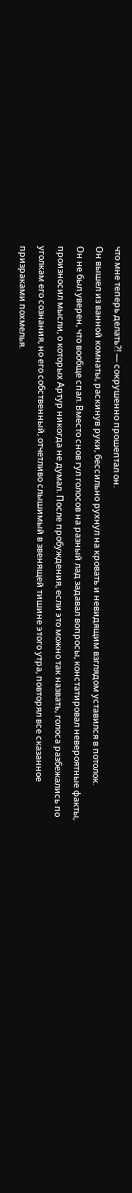что мне теперь делать?! — сокрушенно прошептал он.
Он вышел из ванной комнаты, раскинув руки, бессильно рухнул на кровать и невидящим взглядом уставился в потолок.
Он не был уверен, что вообще спал. Вместо снов гул голосов на разный лад задавал вопросы, констатировал невероятные факты, произносил мысли, о которых Артур никогда не думал. После пробуждения, если это можно так назвать, голоса разбежались по уголкам его сознания, но его собственный, отчетливо слышимый в звенящей тишине этого утра, повторял все сказанное призраками похмелья.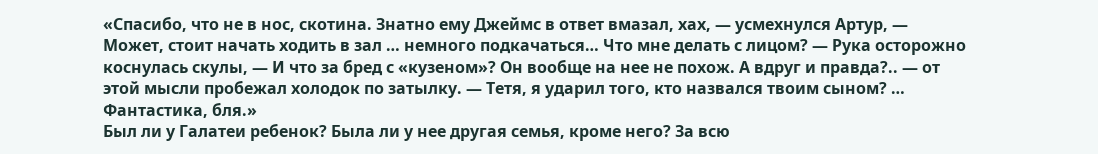«Спасибо, что не в нос, скотина. Знатно ему Джеймс в ответ вмазал, хах, — усмехнулся Артур, — Может, стоит начать ходить в зал … немного подкачаться… Что мне делать с лицом? — Рука осторожно коснулась скулы, — И что за бред с «кузеном»? Он вообще на нее не похож. А вдруг и правда?.. — от этой мысли пробежал холодок по затылку. — Тетя, я ударил того, кто назвался твоим сыном? … Фантастика, бля.»
Был ли у Галатеи ребенок? Была ли у нее другая семья, кроме него? За всю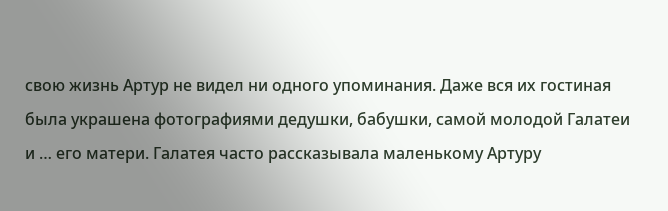свою жизнь Артур не видел ни одного упоминания. Даже вся их гостиная была украшена фотографиями дедушки, бабушки, самой молодой Галатеи и … его матери. Галатея часто рассказывала маленькому Артуру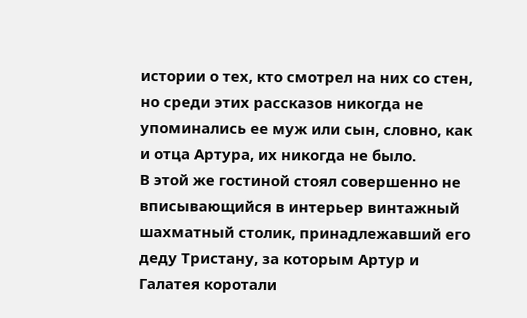истории о тех, кто смотрел на них со стен, но среди этих рассказов никогда не упоминались ее муж или сын, словно, как и отца Артура, их никогда не было.
В этой же гостиной стоял совершенно не вписывающийся в интерьер винтажный шахматный столик, принадлежавший его деду Тристану, за которым Артур и Галатея коротали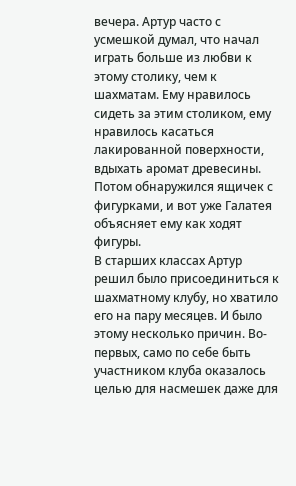вечера. Артур часто с усмешкой думал, что начал играть больше из любви к этому столику, чем к шахматам. Ему нравилось сидеть за этим столиком, ему нравилось касаться лакированной поверхности, вдыхать аромат древесины. Потом обнаружился ящичек с фигурками, и вот уже Галатея объясняет ему как ходят фигуры.
В старших классах Артур решил было присоединиться к шахматному клубу, но хватило его на пару месяцев. И было этому несколько причин. Во-первых, само по себе быть участником клуба оказалось целью для насмешек даже для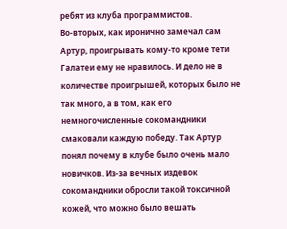ребят из клуба программистов.
Во-вторых, как иронично замечал сам Артур, проигрывать кому-то кроме тети Галатеи ему не нравилось. И дело не в количестве проигрышей, которых было не так много, а в том, как его немногочисленные сокомандники смаковали каждую победу. Так Артур понял почему в клубе было очень мало новичков. Из-за вечных издевок сокомандники обросли такой токсичной кожей, что можно было вешать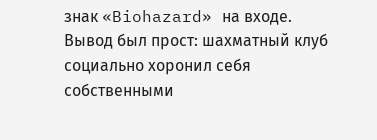знак «Biohazard» на входе.
Вывод был прост: шахматный клуб социально хоронил себя собственными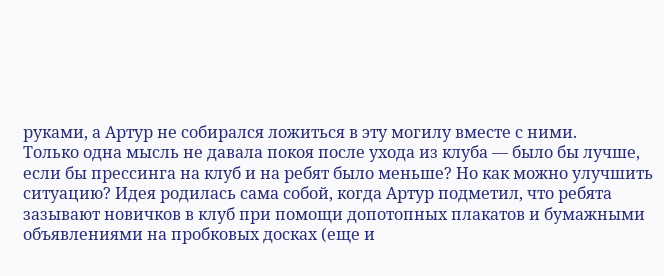руками, а Артур не собирался ложиться в эту могилу вместе с ними.
Только одна мысль не давала покоя после ухода из клуба — было бы лучше, если бы прессинга на клуб и на ребят было меньше? Но как можно улучшить ситуацию? Идея родилась сама собой, когда Артур подметил, что ребята зазывают новичков в клуб при помощи допотопных плакатов и бумажными объявлениями на пробковых досках (еще и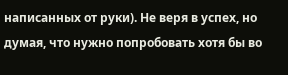написанных от руки). Не веря в успех, но думая, что нужно попробовать хотя бы во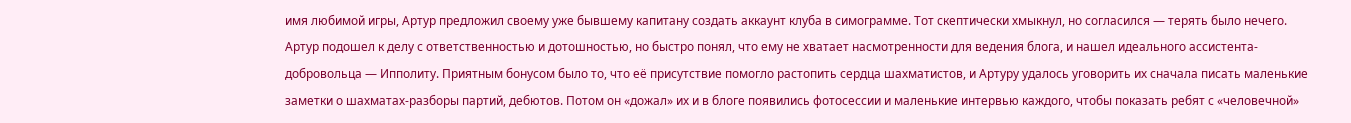имя любимой игры, Артур предложил своему уже бывшему капитану создать аккаунт клуба в симограмме. Тот скептически хмыкнул, но согласился — терять было нечего.
Артур подошел к делу с ответственностью и дотошностью, но быстро понял, что ему не хватает насмотренности для ведения блога, и нашел идеального ассистента-добровольца — Ипполиту. Приятным бонусом было то, что её присутствие помогло растопить сердца шахматистов, и Артуру удалось уговорить их сначала писать маленькие заметки о шахматах-разборы партий, дебютов. Потом он «дожал» их и в блоге появились фотосессии и маленькие интервью каждого, чтобы показать ребят с «человечной»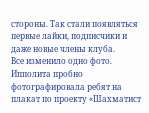стороны. Так стали появляться первые лайки, подписчики и даже новые члены клуба.
Все изменило одно фото. Ипполита пробно фотографировала ребят на плакат по проекту «Шахматист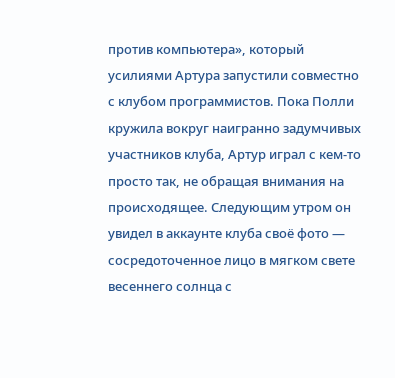против компьютера», который усилиями Артура запустили совместно с клубом программистов. Пока Полли кружила вокруг наигранно задумчивых участников клуба, Артур играл с кем-то просто так, не обращая внимания на происходящее. Следующим утром он увидел в аккаунте клуба своё фото — сосредоточенное лицо в мягком свете весеннего солнца с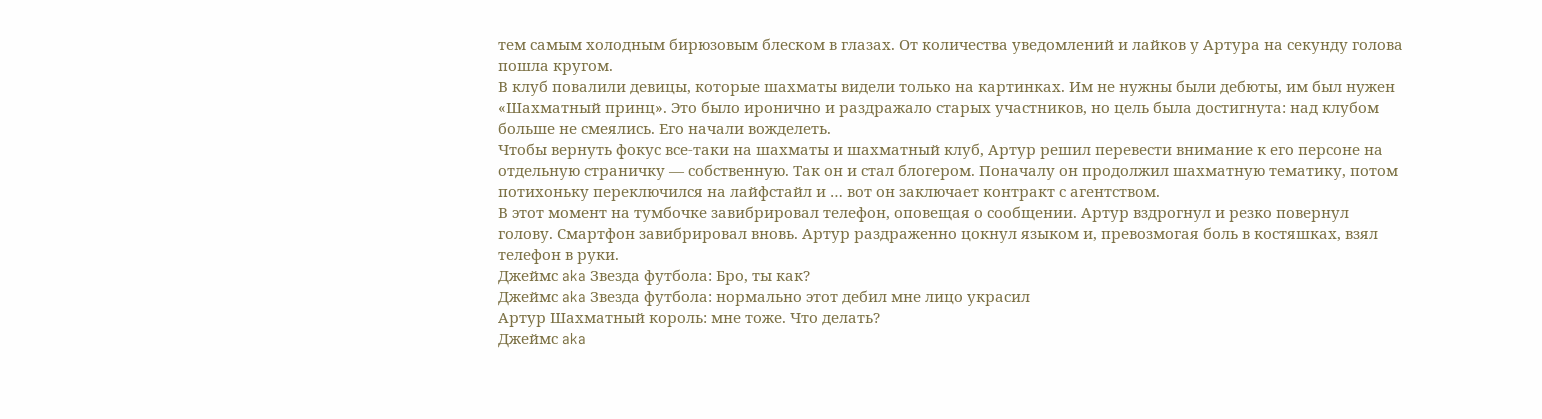тем самым холодным бирюзовым блеском в глазах. От количества уведомлений и лайков у Артура на секунду голова пошла кругом.
В клуб повалили девицы, которые шахматы видели только на картинках. Им не нужны были дебюты, им был нужен «Шахматный принц». Это было иронично и раздражало старых участников, но цель была достигнута: над клубом больше не смеялись. Его начали вожделеть.
Чтобы вернуть фокус все-таки на шахматы и шахматный клуб, Артур решил перевести внимание к его персоне на отдельную страничку — собственную. Так он и стал блогером. Поначалу он продолжил шахматную тематику, потом потихоньку переключился на лайфстайл и … вот он заключает контракт с агентством.
В этот момент на тумбочке завибрировал телефон, оповещая о сообщении. Артур вздрогнул и резко повернул голову. Смартфон завибрировал вновь. Артур раздраженно цокнул языком и, превозмогая боль в костяшках, взял телефон в руки.
Джеймс aka Звезда футбола: Бро, ты как?
Джеймс aka Звезда футбола: нормально этот дебил мне лицо украсил
Артур Шахматный король: мне тоже. Что делать?
Джеймс aka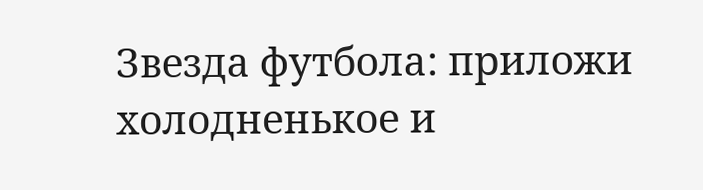Звезда футбола: приложи холодненькое и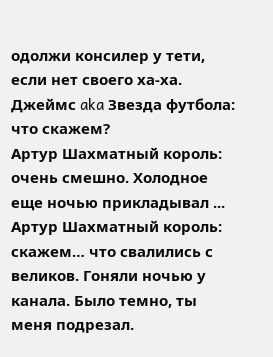одолжи консилер у тети, если нет своего ха-ха.
Джеймс aka Звезда футбола: что скажем?
Артур Шахматный король: очень смешно. Холодное еще ночью прикладывал ...
Артур Шахматный король: скажем… что свалились с великов. Гоняли ночью у канала. Было темно, ты меня подрезал.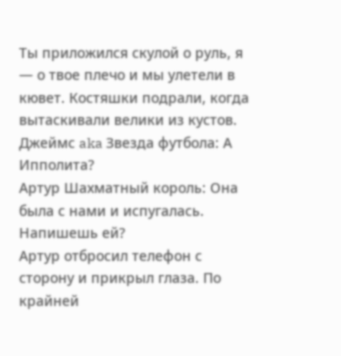Ты приложился скулой о руль, я — о твое плечо и мы улетели в кювет. Костяшки подрали, когда вытаскивали велики из кустов.
Джеймс aka Звезда футбола: А Ипполита?
Артур Шахматный король: Она была с нами и испугалась. Напишешь ей?
Артур отбросил телефон с сторону и прикрыл глаза. По крайней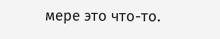мере это что-то.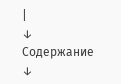|
↓ Содержание ↓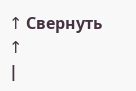↑ Свернуть ↑
|